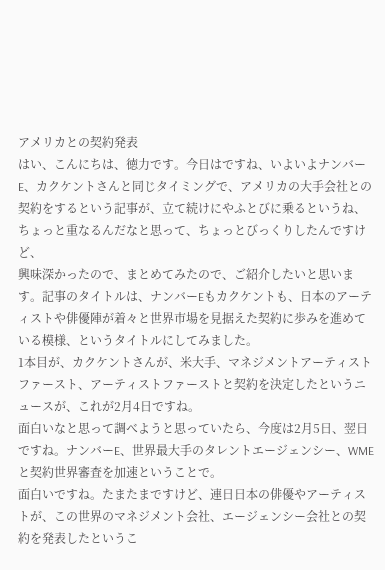アメリカとの契約発表
はい、こんにちは、徳力です。今日はですね、いよいよナンバーE、カクケントさんと同じタイミングで、アメリカの大手会社との契約をするという記事が、立て続けにやふとびに乗るというね、ちょっと重なるんだなと思って、ちょっとびっくりしたんですけど、
興味深かったので、まとめてみたので、ご紹介したいと思います。記事のタイトルは、ナンバーEもカクケントも、日本のアーティストや俳優陣が着々と世界市場を見据えた契約に歩みを進めている模様、というタイトルにしてみました。
1本目が、カクケントさんが、米大手、マネジメントアーティストファースト、アーティストファーストと契約を決定したというニュースが、これが2月4日ですね。
面白いなと思って調べようと思っていたら、今度は2月5日、翌日ですね。ナンバーE、世界最大手のタレントエージェンシー、WMEと契約世界審査を加速ということで。
面白いですね。たまたまですけど、連日日本の俳優やアーティストが、この世界のマネジメント会社、エージェンシー会社との契約を発表したというこ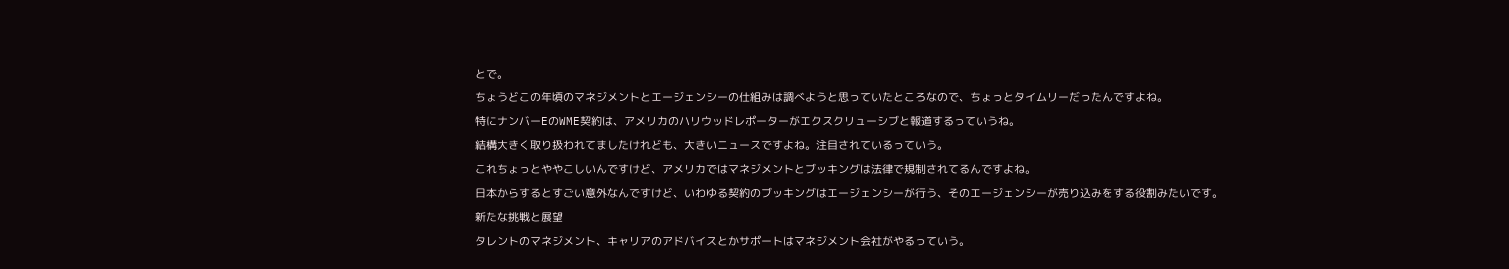とで。
ちょうどこの年頃のマネジメントとエージェンシーの仕組みは調べようと思っていたところなので、ちょっとタイムリーだったんですよね。
特にナンバーEのWME契約は、アメリカのハリウッドレポーターがエクスクリューシブと報道するっていうね。
結構大きく取り扱われてましたけれども、大きいニュースですよね。注目されているっていう。
これちょっとややこしいんですけど、アメリカではマネジメントとブッキングは法律で規制されてるんですよね。
日本からするとすごい意外なんですけど、いわゆる契約のブッキングはエージェンシーが行う、そのエージェンシーが売り込みをする役割みたいです。
新たな挑戦と展望
タレントのマネジメント、キャリアのアドバイスとかサポートはマネジメント会社がやるっていう。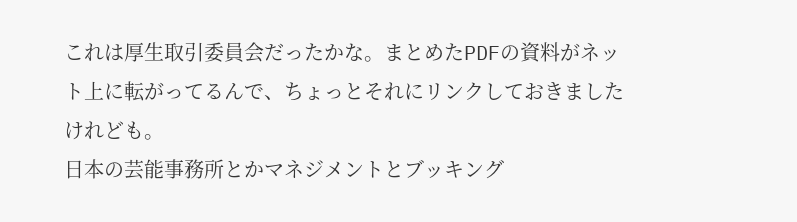これは厚生取引委員会だったかな。まとめたPDFの資料がネット上に転がってるんで、ちょっとそれにリンクしておきましたけれども。
日本の芸能事務所とかマネジメントとブッキング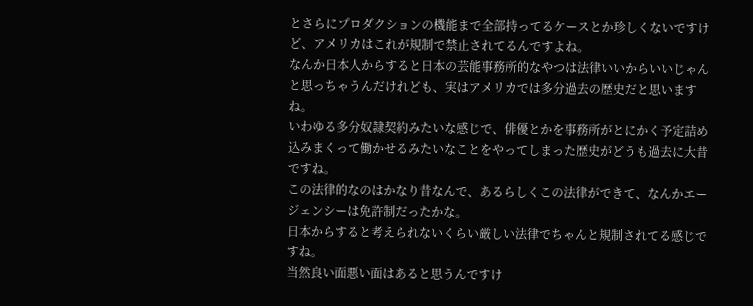とさらにプロダクションの機能まで全部持ってるケースとか珍しくないですけど、アメリカはこれが規制で禁止されてるんですよね。
なんか日本人からすると日本の芸能事務所的なやつは法律いいからいいじゃんと思っちゃうんだけれども、実はアメリカでは多分過去の歴史だと思いますね。
いわゆる多分奴隷契約みたいな感じで、俳優とかを事務所がとにかく予定詰め込みまくって働かせるみたいなことをやってしまった歴史がどうも過去に大昔ですね。
この法律的なのはかなり昔なんで、あるらしくこの法律ができて、なんかエージェンシーは免許制だったかな。
日本からすると考えられないくらい厳しい法律でちゃんと規制されてる感じですね。
当然良い面悪い面はあると思うんですけ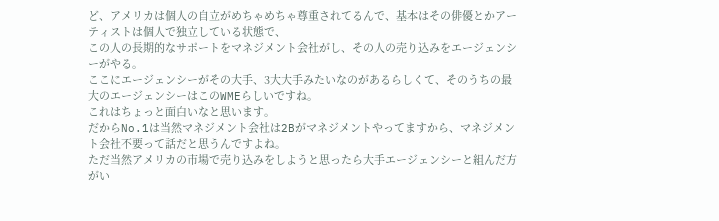ど、アメリカは個人の自立がめちゃめちゃ尊重されてるんで、基本はその俳優とかアーティストは個人で独立している状態で、
この人の長期的なサポートをマネジメント会社がし、その人の売り込みをエージェンシーがやる。
ここにエージェンシーがその大手、3大大手みたいなのがあるらしくて、そのうちの最大のエージェンシーはこのWMEらしいですね。
これはちょっと面白いなと思います。
だからNo.1は当然マネジメント会社は2Bがマネジメントやってますから、マネジメント会社不要って話だと思うんですよね。
ただ当然アメリカの市場で売り込みをしようと思ったら大手エージェンシーと組んだ方がい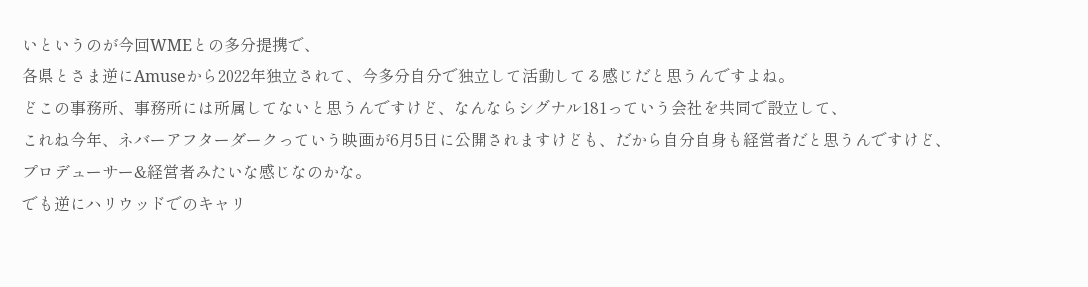いというのが今回WMEとの多分提携で、
各県とさま逆にAmuseから2022年独立されて、今多分自分で独立して活動してる感じだと思うんですよね。
どこの事務所、事務所には所属してないと思うんですけど、なんならシグナル181っていう会社を共同で設立して、
これね今年、ネバーアフターダークっていう映画が6月5日に公開されますけども、だから自分自身も経営者だと思うんですけど、
プロデューサー&経営者みたいな感じなのかな。
でも逆にハリウッドでのキャリ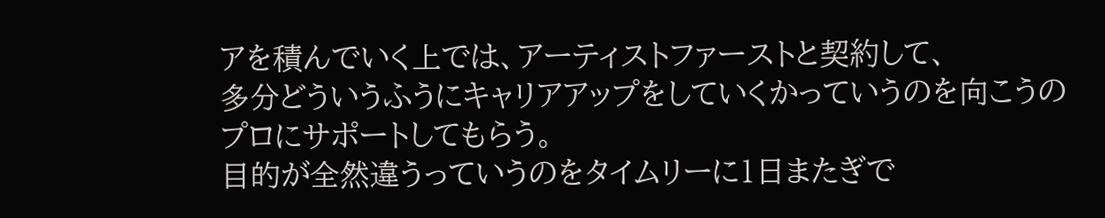アを積んでいく上では、アーティストファーストと契約して、
多分どういうふうにキャリアアップをしていくかっていうのを向こうのプロにサポートしてもらう。
目的が全然違うっていうのをタイムリーに1日またぎで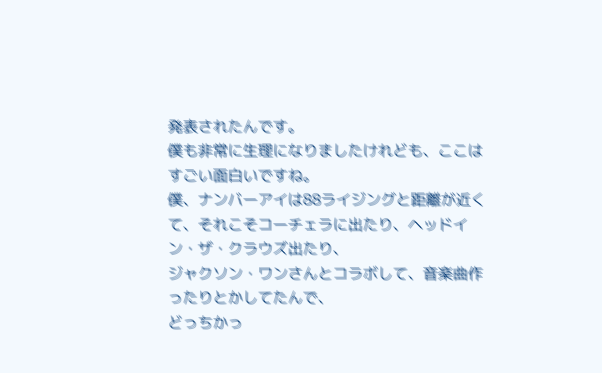発表されたんです。
僕も非常に生理になりましたけれども、ここはすごい面白いですね。
僕、ナンバーアイは88ライジングと距離が近くて、それこそコーチェラに出たり、ヘッドイン・ザ・クラウズ出たり、
ジャクソン・ワンさんとコラボして、音楽曲作ったりとかしてたんで、
どっちかっ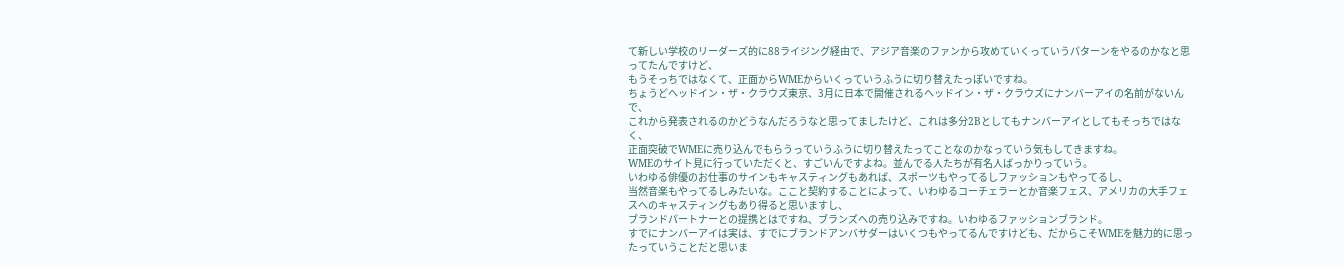て新しい学校のリーダーズ的に88ライジング経由で、アジア音楽のファンから攻めていくっていうパターンをやるのかなと思ってたんですけど、
もうそっちではなくて、正面からWMEからいくっていうふうに切り替えたっぽいですね。
ちょうどヘッドイン・ザ・クラウズ東京、3月に日本で開催されるヘッドイン・ザ・クラウズにナンバーアイの名前がないんで、
これから発表されるのかどうなんだろうなと思ってましたけど、これは多分2Bとしてもナンバーアイとしてもそっちではなく、
正面突破でWMEに売り込んでもらうっていうふうに切り替えたってことなのかなっていう気もしてきますね。
WMEのサイト見に行っていただくと、すごいんですよね。並んでる人たちが有名人ばっかりっていう。
いわゆる俳優のお仕事のサインもキャスティングもあれば、スポーツもやってるしファッションもやってるし、
当然音楽もやってるしみたいな。ここと契約することによって、いわゆるコーチェラーとか音楽フェス、アメリカの大手フェスへのキャスティングもあり得ると思いますし、
ブランドパートナーとの提携とはですね、ブランズへの売り込みですね。いわゆるファッションブランド。
すでにナンバーアイは実は、すでにブランドアンバサダーはいくつもやってるんですけども、だからこそWMEを魅力的に思ったっていうことだと思いま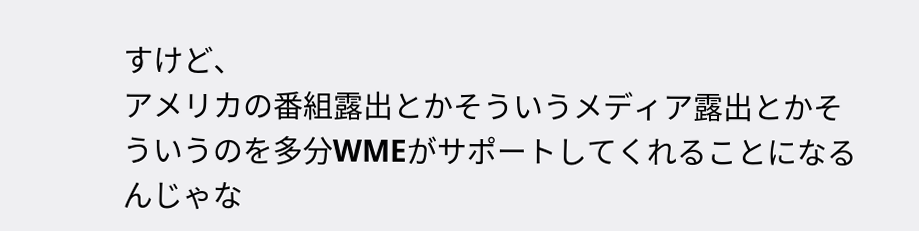すけど、
アメリカの番組露出とかそういうメディア露出とかそういうのを多分WMEがサポートしてくれることになるんじゃな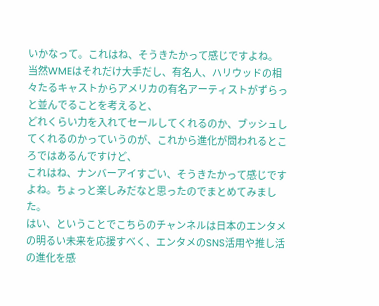いかなって。これはね、そうきたかって感じですよね。
当然WMEはそれだけ大手だし、有名人、ハリウッドの相々たるキャストからアメリカの有名アーティストがずらっと並んでることを考えると、
どれくらい力を入れてセールしてくれるのか、ブッシュしてくれるのかっていうのが、これから進化が問われるところではあるんですけど、
これはね、ナンバーアイすごい、そうきたかって感じですよね。ちょっと楽しみだなと思ったのでまとめてみました。
はい、ということでこちらのチャンネルは日本のエンタメの明るい未来を応援すべく、エンタメのSNS活用や推し活の進化を感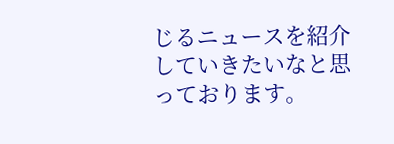じるニュースを紹介していきたいなと思っております。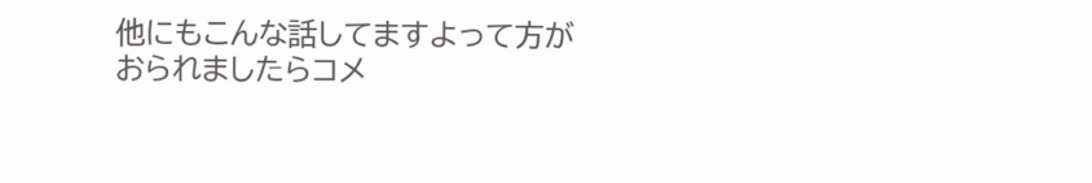他にもこんな話してますよって方がおられましたらコメ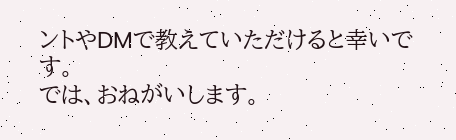ントやDMで教えていただけると幸いです。
では、おねがいします。